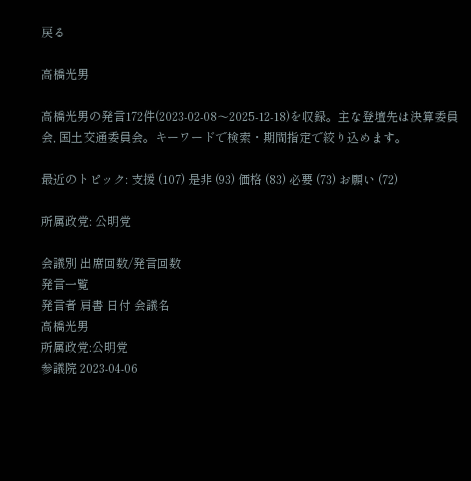戻る

高橋光男

高橋光男の発言172件(2023-02-08〜2025-12-18)を収録。主な登壇先は決算委員会, 国土交通委員会。キーワードで検索・期間指定で絞り込めます。

最近のトピック: 支援 (107) 是非 (93) 価格 (83) 必要 (73) お願い (72)

所属政党: 公明党

会議別 出席回数/発言回数
発言一覧
発言者 肩書 日付 会議名
高橋光男
所属政党:公明党
参議院 2023-04-06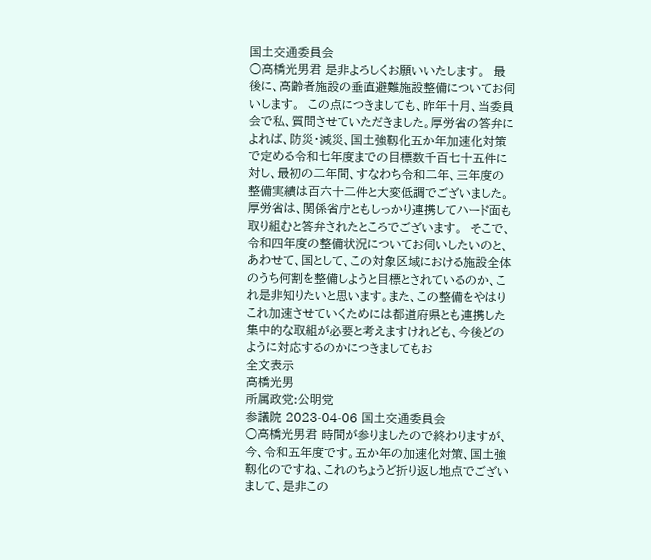国土交通委員会
○高橋光男君 是非よろしくお願いいたします。  最後に、高齢者施設の垂直避難施設整備についてお伺いします。  この点につきましても、昨年十月、当委員会で私、質問させていただきました。厚労省の答弁によれば、防災・減災、国土強靱化五か年加速化対策で定める令和七年度までの目標数千百七十五件に対し、最初の二年間、すなわち令和二年、三年度の整備実績は百六十二件と大変低調でございました。厚労省は、関係省庁ともしっかり連携してハード面も取り組むと答弁されたところでございます。  そこで、令和四年度の整備状況についてお伺いしたいのと、あわせて、国として、この対象区域における施設全体のうち何割を整備しようと目標とされているのか、これ是非知りたいと思います。また、この整備をやはりこれ加速させていくためには都道府県とも連携した集中的な取組が必要と考えますけれども、今後どのように対応するのかにつきましてもお
全文表示
高橋光男
所属政党:公明党
参議院 2023-04-06 国土交通委員会
○高橋光男君 時間が参りましたので終わりますが、今、令和五年度です。五か年の加速化対策、国土強靱化のですね、これのちょうど折り返し地点でございまして、是非この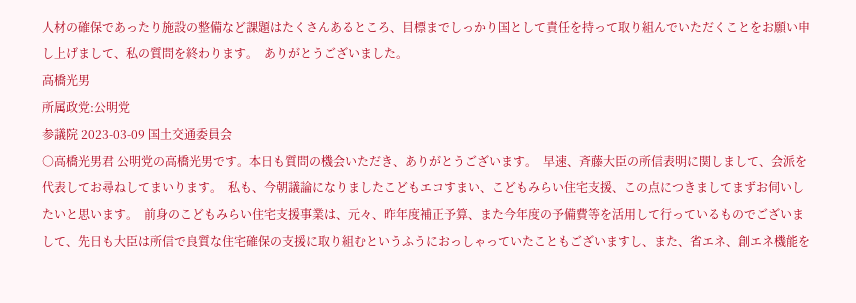人材の確保であったり施設の整備など課題はたくさんあるところ、目標までしっかり国として責任を持って取り組んでいただくことをお願い申し上げまして、私の質問を終わります。  ありがとうございました。
高橋光男
所属政党:公明党
参議院 2023-03-09 国土交通委員会
○高橋光男君 公明党の高橋光男です。本日も質問の機会いただき、ありがとうございます。  早速、斉藤大臣の所信表明に関しまして、会派を代表してお尋ねしてまいります。  私も、今朝議論になりましたこどもエコすまい、こどもみらい住宅支援、この点につきましてまずお伺いしたいと思います。  前身のこどもみらい住宅支援事業は、元々、昨年度補正予算、また今年度の予備費等を活用して行っているものでございまして、先日も大臣は所信で良質な住宅確保の支援に取り組むというふうにおっしゃっていたこともございますし、また、省エネ、創エネ機能を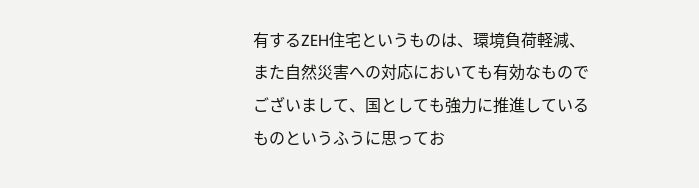有するZEH住宅というものは、環境負荷軽減、また自然災害への対応においても有効なものでございまして、国としても強力に推進しているものというふうに思ってお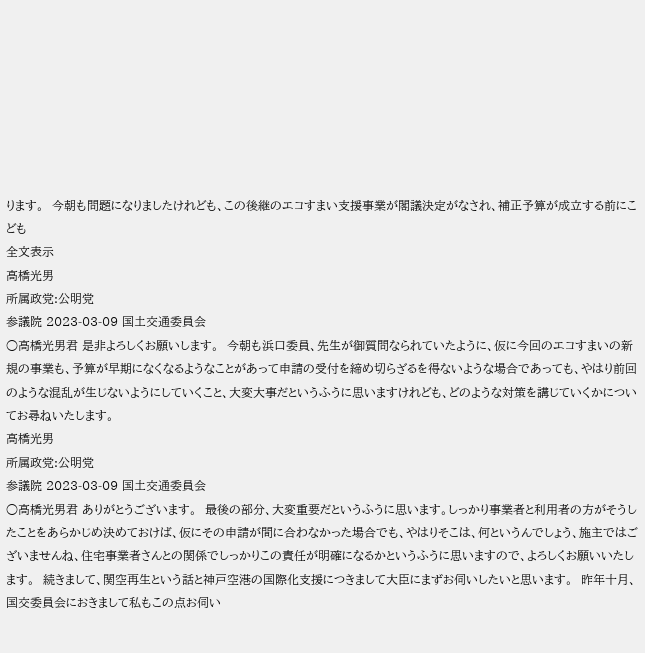ります。  今朝も問題になりましたけれども、この後継のエコすまい支援事業が閣議決定がなされ、補正予算が成立する前にこども
全文表示
高橋光男
所属政党:公明党
参議院 2023-03-09 国土交通委員会
○高橋光男君 是非よろしくお願いします。  今朝も浜口委員、先生が御質問なられていたように、仮に今回のエコすまいの新規の事業も、予算が早期になくなるようなことがあって申請の受付を締め切らざるを得ないような場合であっても、やはり前回のような混乱が生じないようにしていくこと、大変大事だというふうに思いますけれども、どのような対策を講じていくかについてお尋ねいたします。
高橋光男
所属政党:公明党
参議院 2023-03-09 国土交通委員会
○高橋光男君 ありがとうございます。  最後の部分、大変重要だというふうに思います。しっかり事業者と利用者の方がそうしたことをあらかじめ決めておけば、仮にその申請が間に合わなかった場合でも、やはりそこは、何というんでしょう、施主ではございませんね、住宅事業者さんとの関係でしっかりこの責任が明確になるかというふうに思いますので、よろしくお願いいたします。  続きまして、関空再生という話と神戸空港の国際化支援につきまして大臣にまずお伺いしたいと思います。  昨年十月、国交委員会におきまして私もこの点お伺い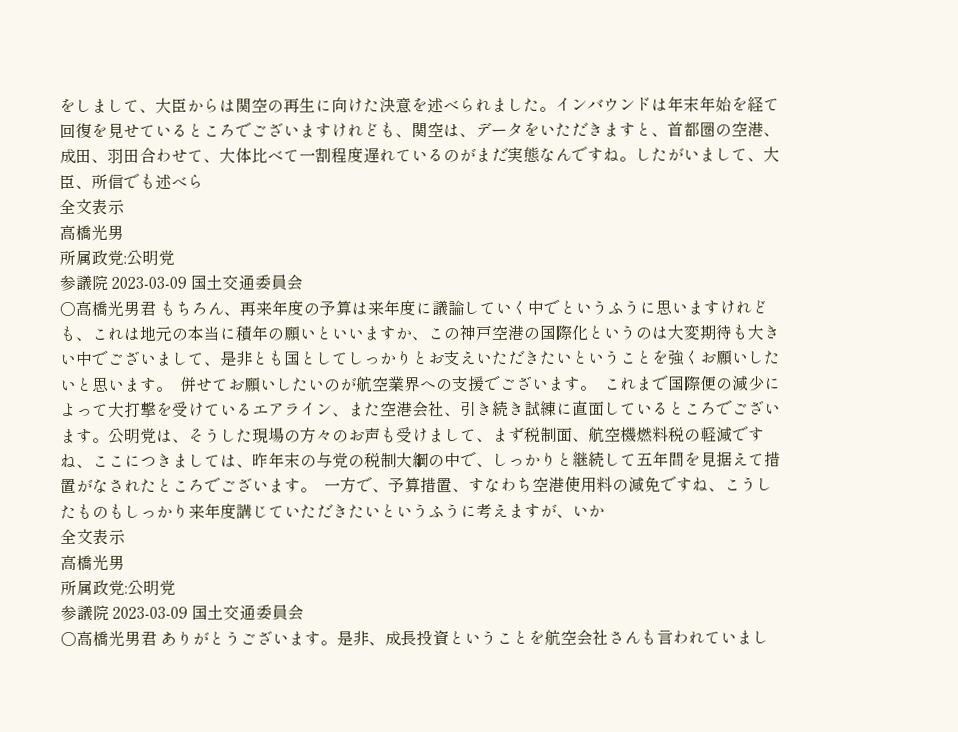をしまして、大臣からは関空の再生に向けた決意を述べられました。インバウンドは年末年始を経て回復を見せているところでございますけれども、関空は、データをいただきますと、首都圏の空港、成田、羽田合わせて、大体比べて一割程度遅れているのがまだ実態なんですね。したがいまして、大臣、所信でも述べら
全文表示
高橋光男
所属政党:公明党
参議院 2023-03-09 国土交通委員会
○高橋光男君 もちろん、再来年度の予算は来年度に議論していく中でというふうに思いますけれども、これは地元の本当に積年の願いといいますか、この神戸空港の国際化というのは大変期待も大きい中でございまして、是非とも国としてしっかりとお支えいただきたいということを強くお願いしたいと思います。  併せてお願いしたいのが航空業界への支援でございます。  これまで国際便の減少によって大打撃を受けているエアライン、また空港会社、引き続き試練に直面しているところでございます。公明党は、そうした現場の方々のお声も受けまして、まず税制面、航空機燃料税の軽減ですね、ここにつきましては、昨年末の与党の税制大綱の中で、しっかりと継続して五年間を見据えて措置がなされたところでございます。  一方で、予算措置、すなわち空港使用料の減免ですね、こうしたものもしっかり来年度講じていただきたいというふうに考えますが、いか
全文表示
高橋光男
所属政党:公明党
参議院 2023-03-09 国土交通委員会
○高橋光男君 ありがとうございます。是非、成長投資ということを航空会社さんも言われていまし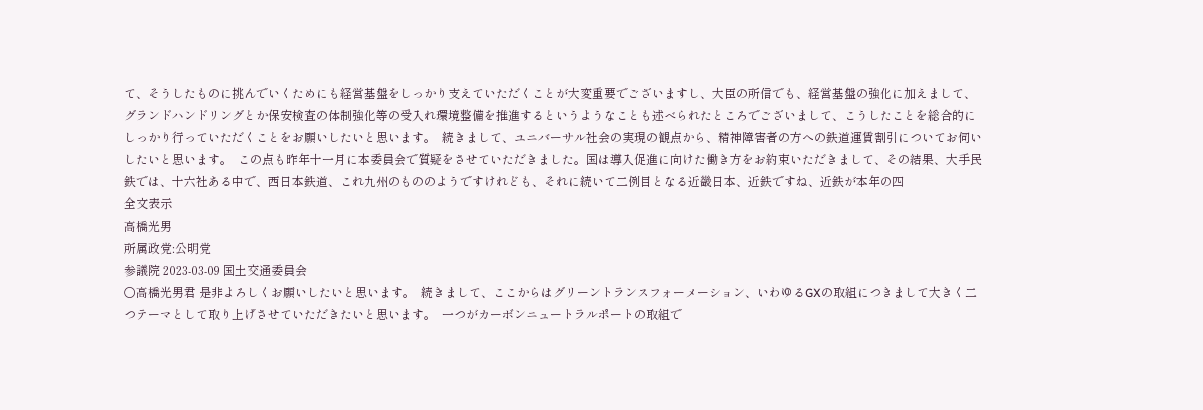て、そうしたものに挑んでいくためにも経営基盤をしっかり支えていただくことが大変重要でございますし、大臣の所信でも、経営基盤の強化に加えまして、グランドハンドリングとか保安検査の体制強化等の受入れ環境整備を推進するというようなことも述べられたところでございまして、こうしたことを総合的にしっかり行っていただくことをお願いしたいと思います。  続きまして、ユニバーサル社会の実現の観点から、精神障害者の方への鉄道運賃割引についてお伺いしたいと思います。  この点も昨年十一月に本委員会で質疑をさせていただきました。国は導入促進に向けた働き方をお約束いただきまして、その結果、大手民鉄では、十六社ある中で、西日本鉄道、これ九州のもののようですけれども、それに続いて二例目となる近畿日本、近鉄ですね、近鉄が本年の四
全文表示
高橋光男
所属政党:公明党
参議院 2023-03-09 国土交通委員会
○高橋光男君 是非よろしくお願いしたいと思います。  続きまして、ここからはグリーントランスフォーメーション、いわゆるGXの取組につきまして大きく二つテーマとして取り上げさせていただきたいと思います。  一つがカーボンニュートラルポートの取組で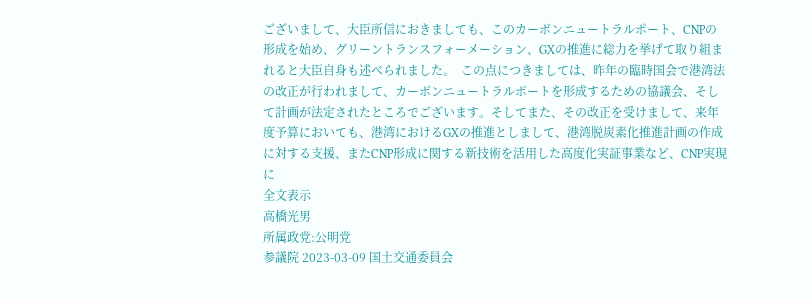ございまして、大臣所信におきましても、このカーボンニュートラルポート、CNPの形成を始め、グリーントランスフォーメーション、GXの推進に総力を挙げて取り組まれると大臣自身も述べられました。  この点につきましては、昨年の臨時国会で港湾法の改正が行われまして、カーボンニュートラルポートを形成するための協議会、そして計画が法定されたところでございます。そしてまた、その改正を受けまして、来年度予算においても、港湾におけるGXの推進としまして、港湾脱炭素化推進計画の作成に対する支援、またCNP形成に関する新技術を活用した高度化実証事業など、CNP実現に
全文表示
高橋光男
所属政党:公明党
参議院 2023-03-09 国土交通委員会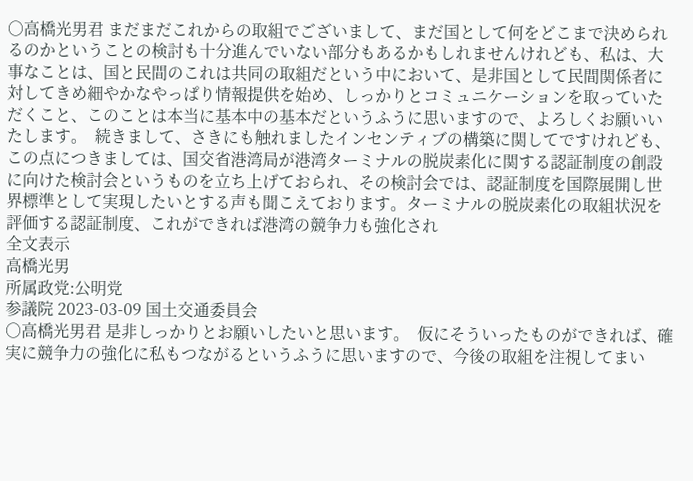○高橋光男君 まだまだこれからの取組でございまして、まだ国として何をどこまで決められるのかということの検討も十分進んでいない部分もあるかもしれませんけれども、私は、大事なことは、国と民間のこれは共同の取組だという中において、是非国として民間関係者に対してきめ細やかなやっぱり情報提供を始め、しっかりとコミュニケーションを取っていただくこと、このことは本当に基本中の基本だというふうに思いますので、よろしくお願いいたします。  続きまして、さきにも触れましたインセンティブの構築に関してですけれども、この点につきましては、国交省港湾局が港湾ターミナルの脱炭素化に関する認証制度の創設に向けた検討会というものを立ち上げておられ、その検討会では、認証制度を国際展開し世界標準として実現したいとする声も聞こえております。ターミナルの脱炭素化の取組状況を評価する認証制度、これができれば港湾の競争力も強化され
全文表示
高橋光男
所属政党:公明党
参議院 2023-03-09 国土交通委員会
○高橋光男君 是非しっかりとお願いしたいと思います。  仮にそういったものができれば、確実に競争力の強化に私もつながるというふうに思いますので、今後の取組を注視してまい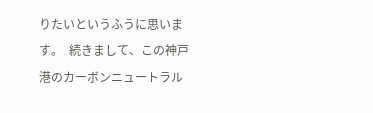りたいというふうに思います。  続きまして、この神戸港のカーボンニュートラル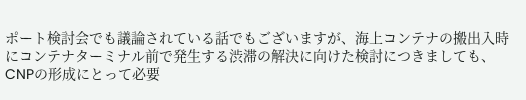ポート検討会でも議論されている話でもございますが、海上コンテナの搬出入時にコンテナターミナル前で発生する渋滞の解決に向けた検討につきましても、CNPの形成にとって必要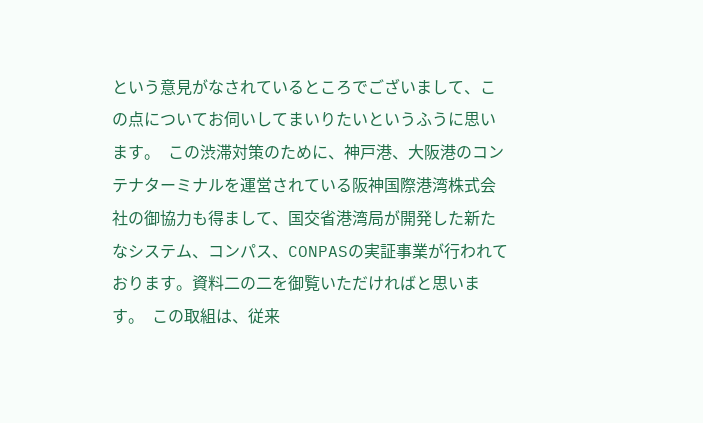という意見がなされているところでございまして、この点についてお伺いしてまいりたいというふうに思います。  この渋滞対策のために、神戸港、大阪港のコンテナターミナルを運営されている阪神国際港湾株式会社の御協力も得まして、国交省港湾局が開発した新たなシステム、コンパス、CONPASの実証事業が行われております。資料二の二を御覧いただければと思います。  この取組は、従来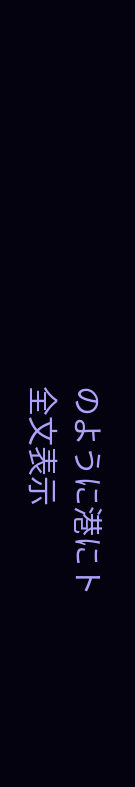のように港にト
全文表示